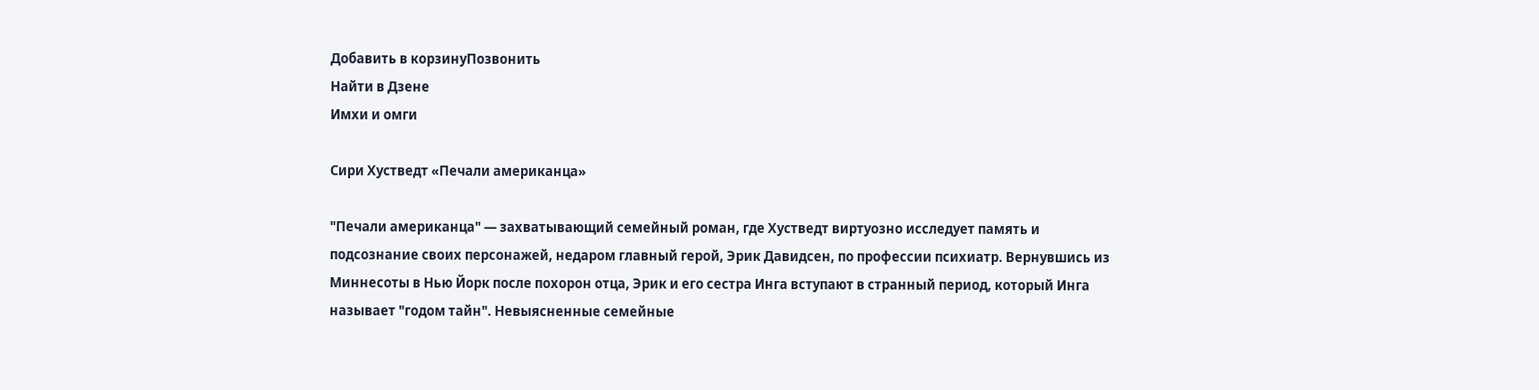Добавить в корзинуПозвонить
Найти в Дзене
Имхи и омги

Сири Хустведт «Печали американца»

"Печали американца" — захватывающий семейный роман, где Хустведт виртуозно исследует память и подсознание своих персонажей, недаром главный герой, Эрик Давидсен, по профессии психиатр. Вернувшись из Миннесоты в Нью Йорк после похорон отца, Эрик и его сестра Инга вступают в странный период, который Инга называет "годом тайн". Невыясненные семейные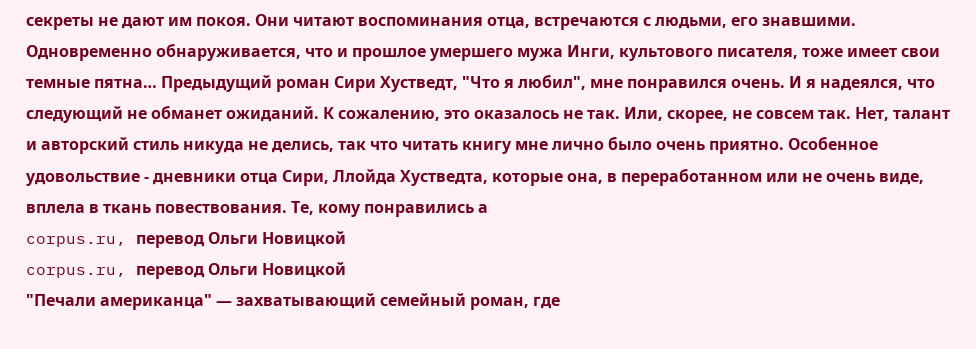секреты не дают им покоя. Они читают воспоминания отца, встречаются с людьми, его знавшими. Одновременно обнаруживается, что и прошлое умершего мужа Инги, культового писателя, тоже имеет свои темные пятна… Предыдущий роман Сири Хустведт, "Что я любил", мне понравился очень. И я надеялся, что следующий не обманет ожиданий. К сожалению, это оказалось не так. Или, скорее, не совсем так. Нет, талант и авторский стиль никуда не делись, так что читать книгу мне лично было очень приятно. Особенное удовольствие - дневники отца Сири, Ллойда Хустведта, которые она, в переработанном или не очень виде, вплела в ткань повествования. Те, кому понравились а
corpus.ru, перевод Ольги Новицкой
corpus.ru, перевод Ольги Новицкой
"Печали американца" — захватывающий семейный роман, где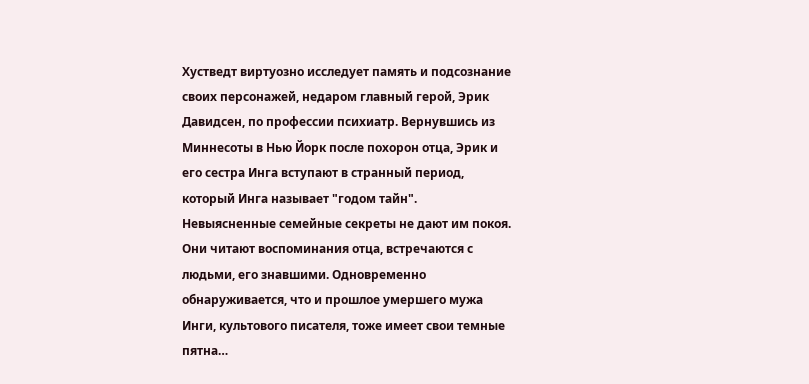Хустведт виртуозно исследует память и подсознание своих персонажей, недаром главный герой, Эрик Давидсен, по профессии психиатр. Вернувшись из Миннесоты в Нью Йорк после похорон отца, Эрик и его сестра Инга вступают в странный период, который Инга называет "годом тайн". Невыясненные семейные секреты не дают им покоя. Они читают воспоминания отца, встречаются с людьми, его знавшими. Одновременно обнаруживается, что и прошлое умершего мужа Инги, культового писателя, тоже имеет свои темные пятна…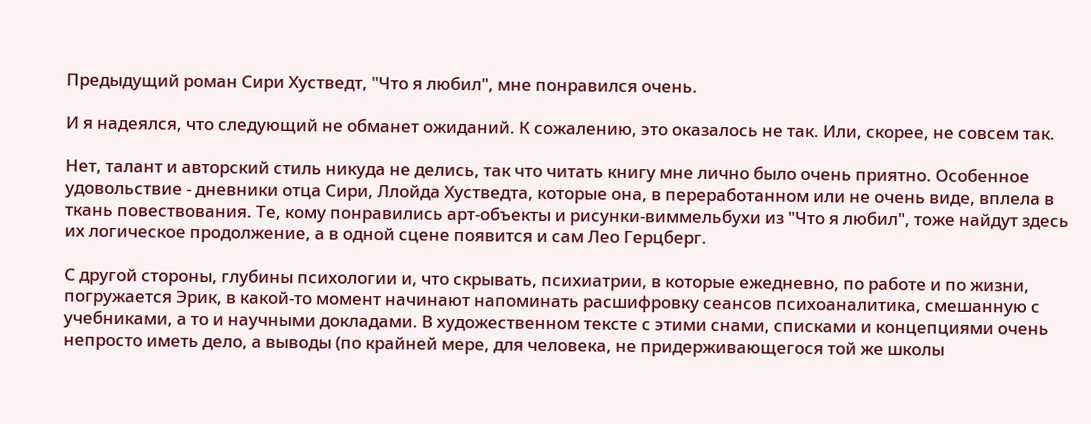Предыдущий роман Сири Хустведт, "Что я любил", мне понравился очень.

И я надеялся, что следующий не обманет ожиданий. К сожалению, это оказалось не так. Или, скорее, не совсем так.

Нет, талант и авторский стиль никуда не делись, так что читать книгу мне лично было очень приятно. Особенное удовольствие - дневники отца Сири, Ллойда Хустведта, которые она, в переработанном или не очень виде, вплела в ткань повествования. Те, кому понравились арт-объекты и рисунки-виммельбухи из "Что я любил", тоже найдут здесь их логическое продолжение, а в одной сцене появится и сам Лео Герцберг.

С другой стороны, глубины психологии и, что скрывать, психиатрии, в которые ежедневно, по работе и по жизни, погружается Эрик, в какой-то момент начинают напоминать расшифровку сеансов психоаналитика, смешанную с учебниками, а то и научными докладами. В художественном тексте с этими снами, списками и концепциями очень непросто иметь дело, а выводы (по крайней мере, для человека, не придерживающегося той же школы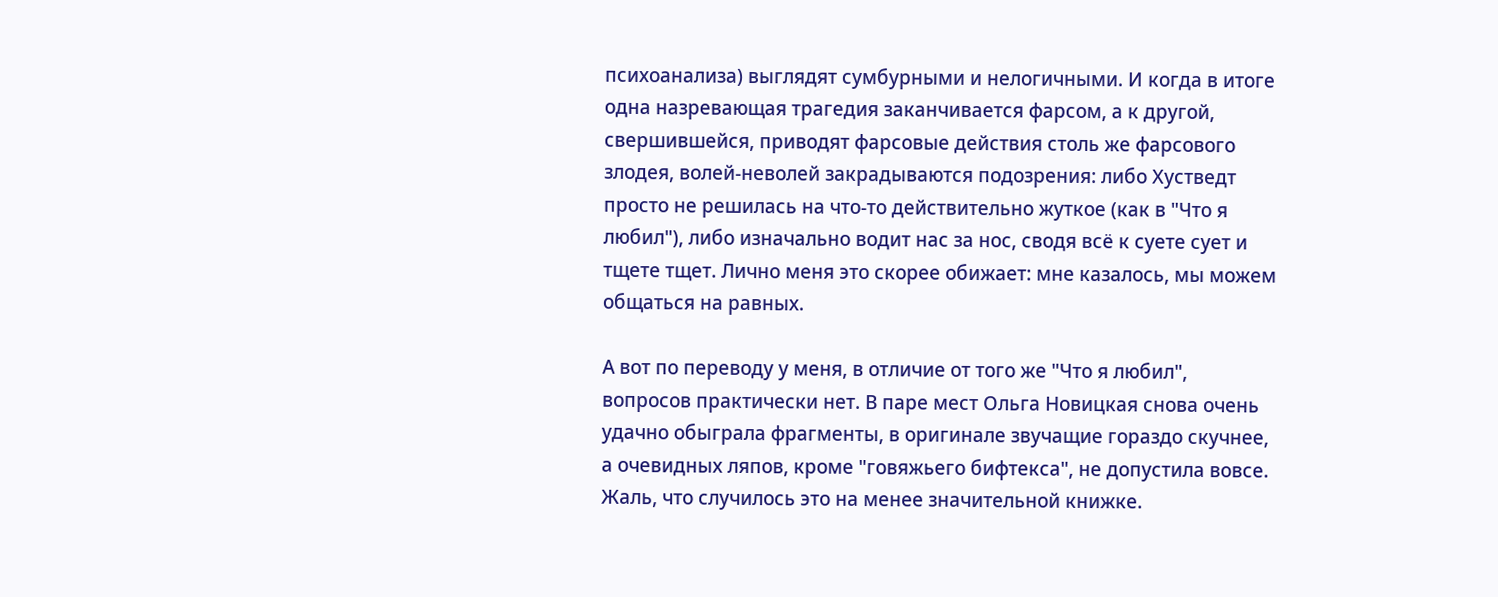психоанализа) выглядят сумбурными и нелогичными. И когда в итоге одна назревающая трагедия заканчивается фарсом, а к другой, свершившейся, приводят фарсовые действия столь же фарсового злодея, волей-неволей закрадываются подозрения: либо Хустведт просто не решилась на что-то действительно жуткое (как в "Что я любил"), либо изначально водит нас за нос, сводя всё к суете сует и тщете тщет. Лично меня это скорее обижает: мне казалось, мы можем общаться на равных.

А вот по переводу у меня, в отличие от того же "Что я любил", вопросов практически нет. В паре мест Ольга Новицкая снова очень удачно обыграла фрагменты, в оригинале звучащие гораздо скучнее, а очевидных ляпов, кроме "говяжьего бифтекса", не допустила вовсе. Жаль, что случилось это на менее значительной книжке.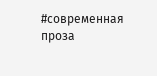#современная проза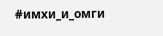#имхи_и_омги